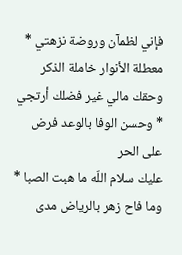فإني لظمآن وروضة نزهتي * معطلة الأنوار خاملة الذكر
وحقك مالي غير فضلك أرتجي * وحسن الوفا بالوعد فرض على الحر
عليك سلام اللّه ما هبت الصبا * وما فاح زهر بالرياض مدى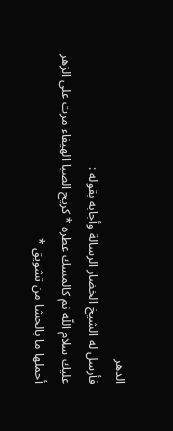الدهر
فأرسل له الشيخ الخضار الرسالة وأجابه بقوله :
عليك سلام اللّه نم كالمسك عطره * كريح الصبا الهيفاء مرت على الزهر
أحملها ما بالحشا من تشويق *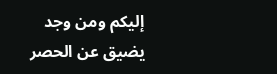إليكم ومن وجد يضيق عن الحصر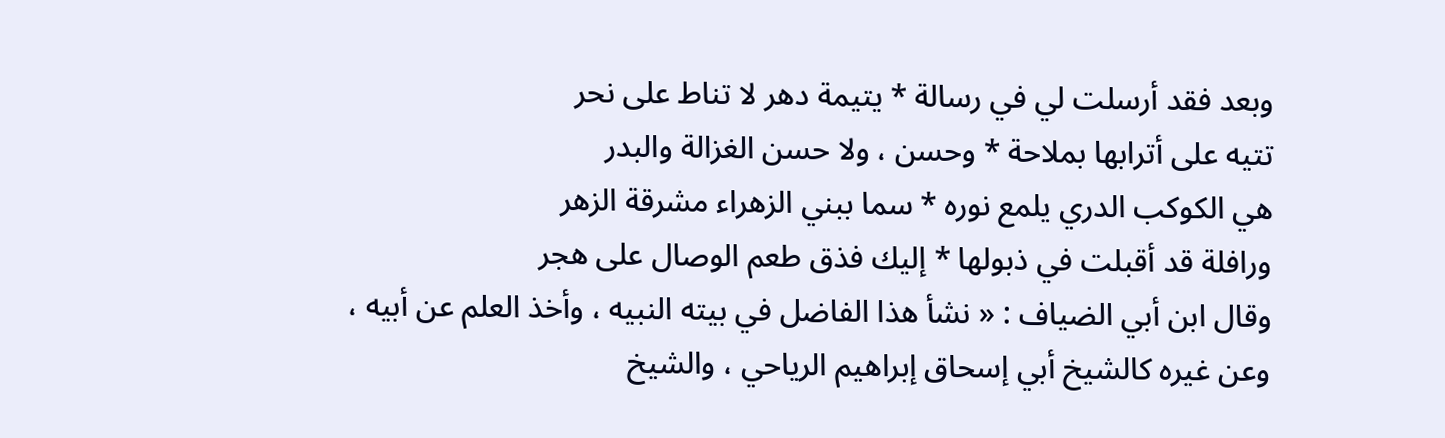وبعد فقد أرسلت لي في رسالة * يتيمة دهر لا تناط على نحر
تتيه على أترابها بملاحة * وحسن ، ولا حسن الغزالة والبدر
هي الكوكب الدري يلمع نوره * سما ببني الزهراء مشرقة الزهر
ورافلة قد أقبلت في ذبولها * إليك فذق طعم الوصال على هجر
وقال ابن أبي الضياف : « نشأ هذا الفاضل في بيته النبيه ، وأخذ العلم عن أبيه ، وعن غيره كالشيخ أبي إسحاق إبراهيم الرياحي ، والشيخ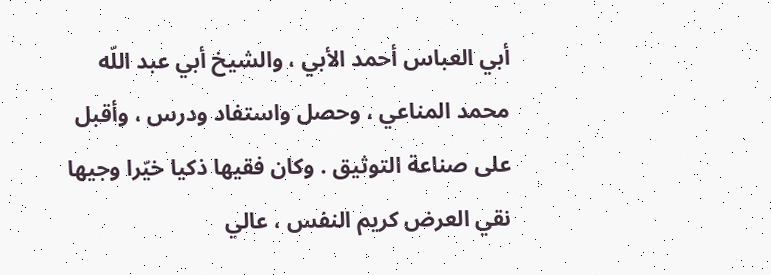أبي العباس أحمد الأبي ، والشيخ أبي عبد اللّه محمد المناعي ، وحصل واستفاد ودرس ، وأقبل على صناعة التوثيق . وكان فقيها ذكيا خيّرا وجيها نقي العرض كريم النفس ، عالي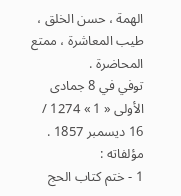الهمة ، حسن الخلق ، طيب المعاشرة ، ممتع المحاضرة .
توفي في 8 جمادى الأولى « 1 » 1274 / 16 ديسمبر 1857 .
مؤلفاته :
1 - ختم كتاب الحج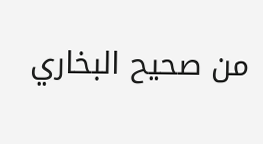من صحيح البخاري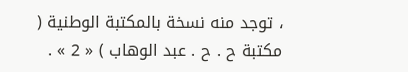، توجد منه نسخة بالمكتبة الوطنية ( مكتبة ح . ح . عبد الوهاب ) « 2 » .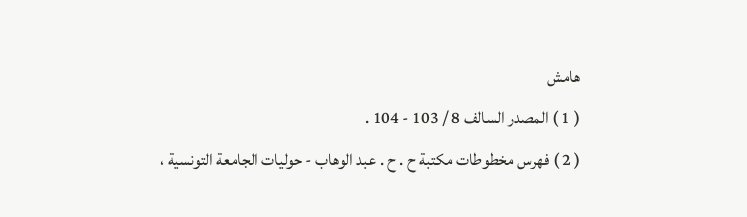هامش
( 1 ) المصدر السالف 8 / 103 - 104 .
( 2 ) فهرس مخطوطات مكتبة ح . ح . عبد الوهاب - حوليات الجامعة التونسية ،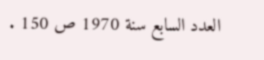العدد السابع سنة 1970 ص 150 .